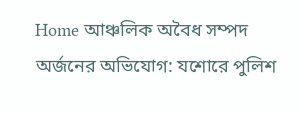Home আঞ্চলিক অবৈধ সম্পদ অর্জনের অভিযোগ: যশোরে পুলিশ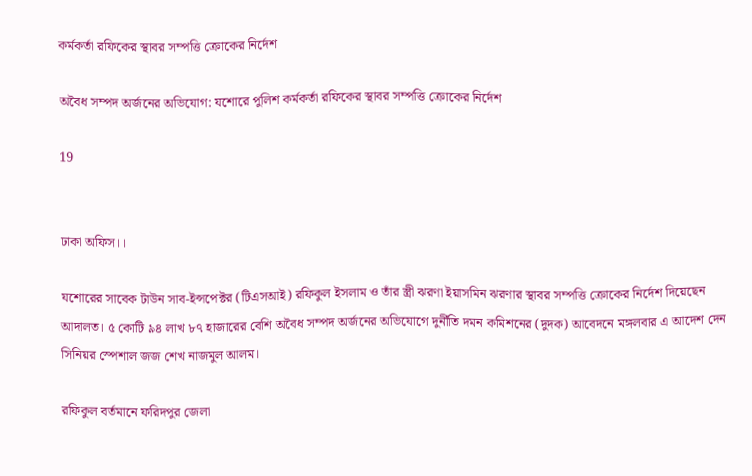কর্মকর্তা রফিকের স্থাবর সম্পত্তি ক্রোকের নির্দেশ

অবৈধ সম্পদ অর্জনের অভিযোগ: যশোরে পুলিশ কর্মকর্তা রফিকের স্থাবর সম্পত্তি ক্রোকের নির্দেশ

19


ঢাকা অফিস।।

যশোরের সাবেক টাউন সাব-ইন্সপেক্টর (টিএসআই) রফিকুল ইসলাম ও তাঁর স্ত্রী ঝরণা ইয়াসমিন ঝরণার স্থাবর সম্পত্তি ক্রোকের নির্দেশ দিয়েছেন আদালত। ৫ কোটি ৯৪ লাখ ৮৭ হাজারের বেশি অবৈধ সম্পদ অর্জনের অভিযোগে দুর্নীতি দমন কমিশনের (দুদক) আবেদনে মঙ্গলবার এ আদেশ দেন সিনিয়র স্পেশাল জজ শেখ নাজমুল আলম।

রফিকুল বর্তমানে ফরিদপুর জেলা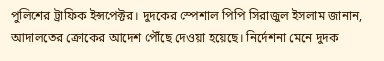পুলিশের ট্রাফিক ইন্সপেক্টর। দুদকের স্পেশাল পিপি সিরাজুল ইসলাম জানান, আদালতের ক্রোকের আদেশ পৌঁছে দেওয়া হয়েছে। নির্দেশনা মেনে দুদক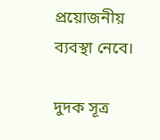প্রয়োজনীয় ব্যবস্থা নেবে।

দুদক সূত্র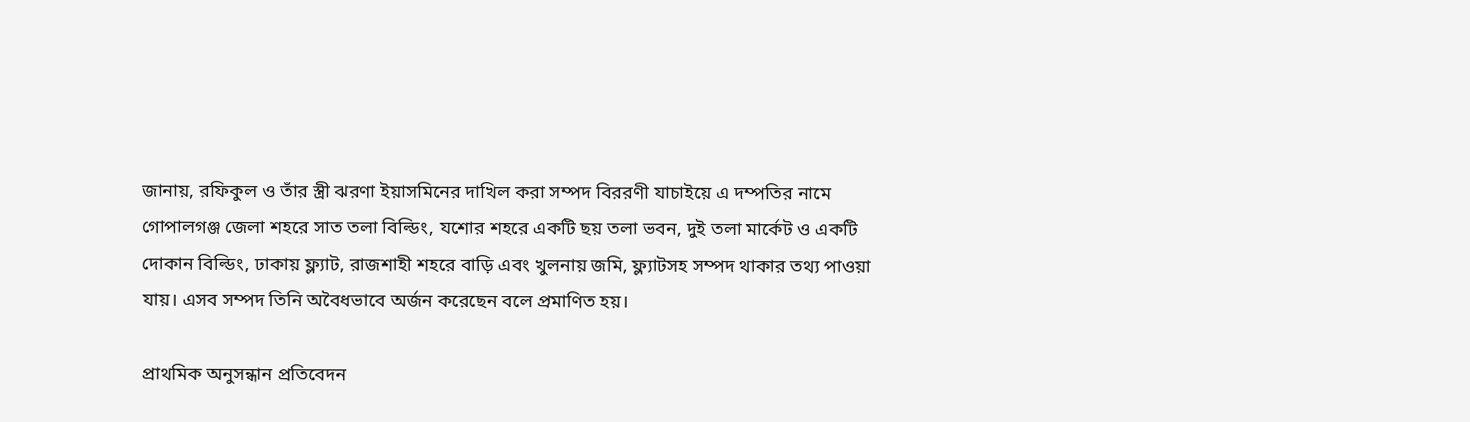জানায়, রফিকুল ও তাঁর স্ত্রী ঝরণা ইয়াসমিনের দাখিল করা সম্পদ বিররণী যাচাইয়ে এ দম্পতির নামে গোপালগঞ্জ জেলা শহরে সাত তলা বিল্ডিং, যশোর শহরে একটি ছয় তলা ভবন, দুই তলা মার্কেট ও একটি দোকান বিল্ডিং, ঢাকায় ফ্ল্যাট, রাজশাহী শহরে বাড়ি এবং খুলনায় জমি, ফ্ল্যাটসহ সম্পদ থাকার তথ্য পাওয়া যায়। এসব সম্পদ তিনি অবৈধভাবে অর্জন করেছেন বলে প্রমাণিত হয়।

প্রাথমিক অনুসন্ধান প্রতিবেদন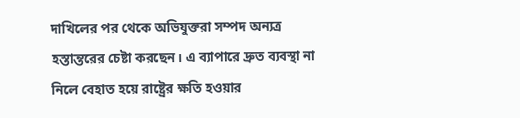দাখিলের পর থেকে অভিযুক্তরা সম্পদ অন্যত্র হস্তান্তরের চেষ্টা করছেন। এ ব্যাপারে দ্রুত ব্যবস্থা না নিলে বেহাত হয়ে রাষ্ট্রের ক্ষতি হওয়ার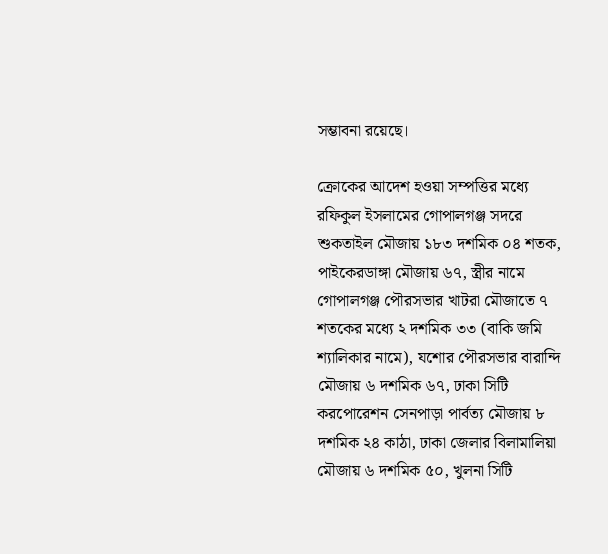সম্ভাবনা রয়েছে।

ক্রোকের আদেশ হওয়া সম্পত্তির মধ্যে রফিকুল ইসলামের গোপালগঞ্জ সদরে শুকতাইল মৌজায় ১৮৩ দশমিক ০৪ শতক, পাইকেরডাঙ্গা মৌজায় ৬৭, স্ত্রীর নামে গোপালগঞ্জ পৌরসভার খাটরা মৌজাতে ৭ শতকের মধ্যে ২ দশমিক ৩৩ (বাকি জমি শ্যালিকার নামে), যশোর পৌরসভার বারান্দি মৌজায় ৬ দশমিক ৬৭, ঢাকা সিটি করপোরেশন সেনপাড়া পার্বত্য মৌজায় ৮ দশমিক ২৪ কাঠা, ঢাকা জেলার বিলামালিয়া মৌজায় ৬ দশমিক ৫০, খুলনা সিটি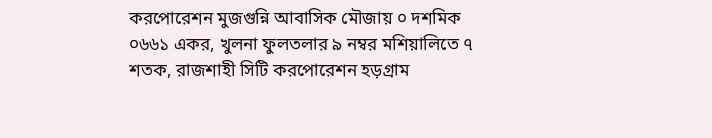করপোরেশন মুজগুন্নি আবাসিক মৌজায় ০ দশমিক ০৬৬১ একর, খুলনা ফুলতলার ৯ নম্বর মশিয়ালিতে ৭ শতক, রাজশাহী সিটি করপোরেশন হড়গ্রাম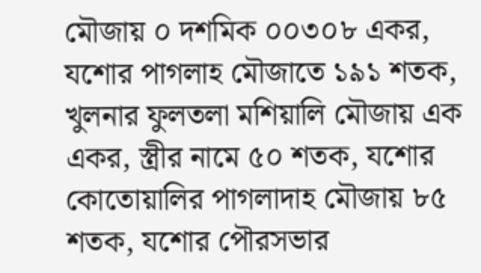মৌজায় ০ দশমিক ০০৩০৮ একর, যশোর পাগলাহ মৌজাতে ১৯১ শতক, খুলনার ফুলতলা মশিয়ালি মৌজায় এক একর, স্ত্রীর নামে ৫০ শতক, যশোর কোতোয়ালির পাগলাদাহ মৌজায় ৮৫ শতক, যশোর পৌরসভার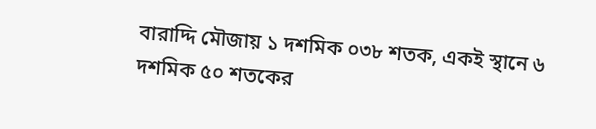বারাদ্দি মৌজায় ১ দশমিক ০৩৮ শতক, একই স্থানে ৬ দশমিক ৫০ শতকের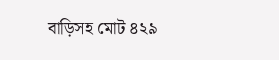বাড়িসহ মোট ৪২৯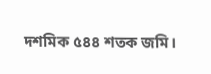দশমিক ৫৪৪ শতক জমি।